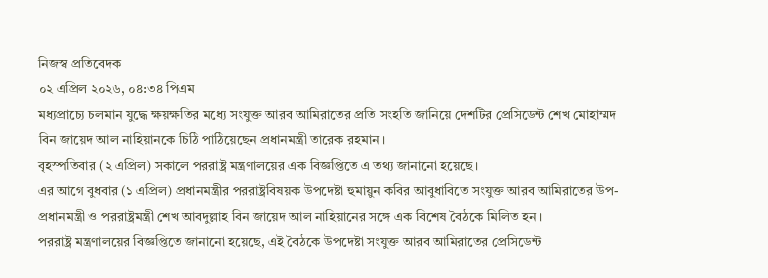নিজস্ব প্রতিবেদক
০২ এপ্রিল ২০২৬, ০৪:৩৪ পিএম
মধ্যপ্রাচ্যে চলমান যুদ্ধে ক্ষয়ক্ষতির মধ্যে সংযুক্ত আরব আমিরাতের প্রতি সংহতি জানিয়ে দেশটির প্রেসিডেন্ট শেখ মোহাম্মদ বিন জায়েদ আল নাহিয়ানকে চিঠি পাঠিয়েছেন প্রধানমন্ত্রী তারেক রহমান।
বৃহস্পতিবার (২ এপ্রিল) সকালে পররাষ্ট্র মন্ত্রণালয়ের এক বিজ্ঞপ্তিতে এ তথ্য জানানো হয়েছে।
এর আগে বুধবার (১ এপ্রিল) প্রধানমন্ত্রীর পররাষ্ট্রবিষয়ক উপদেষ্টা হুমায়ুন কবির আবুধাবিতে সংযুক্ত আরব আমিরাতের উপ-প্রধানমন্ত্রী ও পররাষ্ট্রমন্ত্রী শেখ আবদুল্লাহ বিন জায়েদ আল নাহিয়ানের সঙ্গে এক বিশেষ বৈঠকে মিলিত হন।
পররাষ্ট্র মন্ত্রণালয়ের বিজ্ঞপ্তিতে জানানো হয়েছে, এই বৈঠকে উপদেষ্টা সংযুক্ত আরব আমিরাতের প্রেসিডেন্ট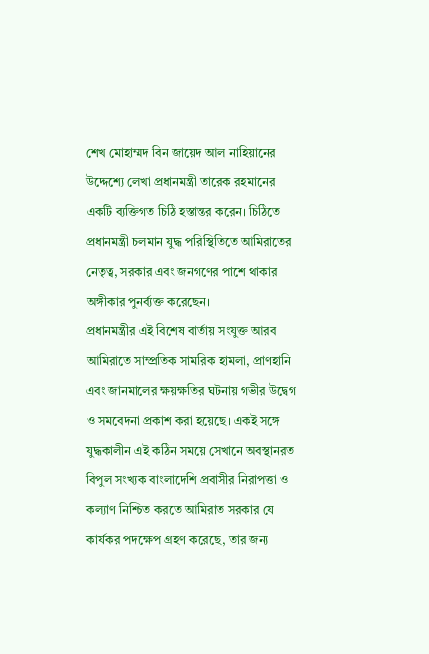শেখ মোহাম্মদ বিন জায়েদ আল নাহিয়ানের উদ্দেশ্যে লেখা প্রধানমন্ত্রী তারেক রহমানের একটি ব্যক্তিগত চিঠি হস্তান্তর করেন। চিঠিতে প্রধানমন্ত্রী চলমান যুদ্ধ পরিস্থিতিতে আমিরাতের নেতৃত্ব, সরকার এবং জনগণের পাশে থাকার অঙ্গীকার পুনর্ব্যক্ত করেছেন।
প্রধানমন্ত্রীর এই বিশেষ বার্তায় সংযুক্ত আরব আমিরাতে সাম্প্রতিক সামরিক হামলা, প্রাণহানি এবং জানমালের ক্ষয়ক্ষতির ঘটনায় গভীর উদ্বেগ ও সমবেদনা প্রকাশ করা হয়েছে। একই সঙ্গে যুদ্ধকালীন এই কঠিন সময়ে সেখানে অবস্থানরত বিপুল সংখ্যক বাংলাদেশি প্রবাসীর নিরাপত্তা ও কল্যাণ নিশ্চিত করতে আমিরাত সরকার যে কার্যকর পদক্ষেপ গ্রহণ করেছে, তার জন্য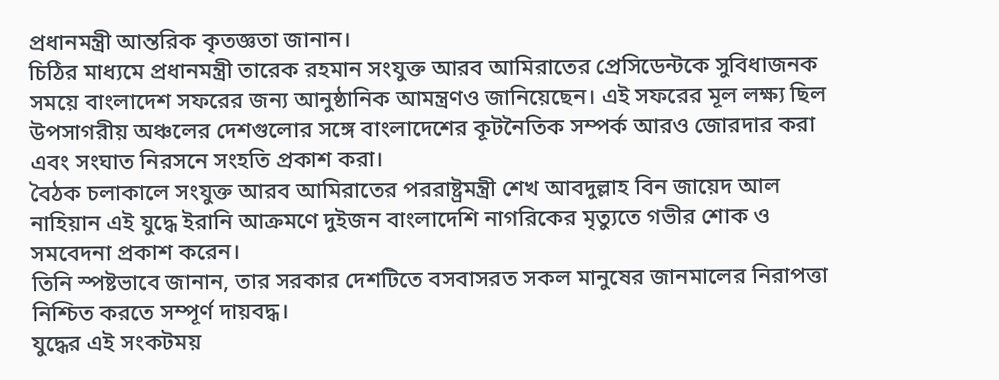প্রধানমন্ত্রী আন্তরিক কৃতজ্ঞতা জানান।
চিঠির মাধ্যমে প্রধানমন্ত্রী তারেক রহমান সংযুক্ত আরব আমিরাতের প্রেসিডেন্টকে সুবিধাজনক সময়ে বাংলাদেশ সফরের জন্য আনুষ্ঠানিক আমন্ত্রণও জানিয়েছেন। এই সফরের মূল লক্ষ্য ছিল উপসাগরীয় অঞ্চলের দেশগুলোর সঙ্গে বাংলাদেশের কূটনৈতিক সম্পর্ক আরও জোরদার করা এবং সংঘাত নিরসনে সংহতি প্রকাশ করা।
বৈঠক চলাকালে সংযুক্ত আরব আমিরাতের পররাষ্ট্রমন্ত্রী শেখ আবদুল্লাহ বিন জায়েদ আল নাহিয়ান এই যুদ্ধে ইরানি আক্রমণে দুইজন বাংলাদেশি নাগরিকের মৃত্যুতে গভীর শোক ও সমবেদনা প্রকাশ করেন।
তিনি স্পষ্টভাবে জানান, তার সরকার দেশটিতে বসবাসরত সকল মানুষের জানমালের নিরাপত্তা নিশ্চিত করতে সম্পূর্ণ দায়বদ্ধ।
যুদ্ধের এই সংকটময়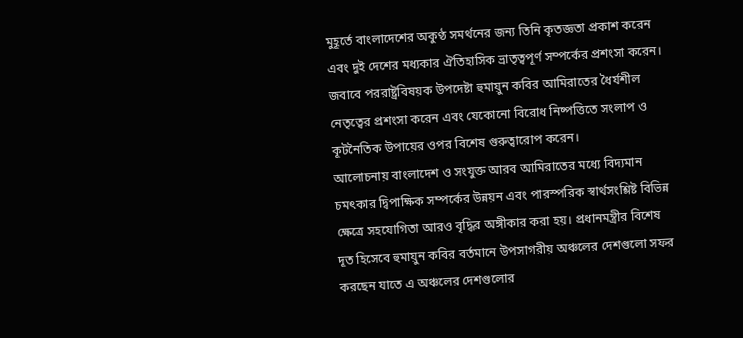মুহূর্তে বাংলাদেশের অকুণ্ঠ সমর্থনের জন্য তিনি কৃতজ্ঞতা প্রকাশ করেন এবং দুই দেশের মধ্যকার ঐতিহাসিক ভ্রাতৃত্বপূর্ণ সম্পর্কের প্রশংসা করেন। জবাবে পররাষ্ট্রবিষয়ক উপদেষ্টা হুমায়ুন কবির আমিরাতের ধৈর্যশীল নেতৃত্বের প্রশংসা করেন এবং যেকোনো বিরোধ নিষ্পত্তিতে সংলাপ ও কূটনৈতিক উপায়ের ওপর বিশেষ গুরুত্বারোপ করেন।
আলোচনায় বাংলাদেশ ও সংযুক্ত আরব আমিরাতের মধ্যে বিদ্যমান চমৎকার দ্বিপাক্ষিক সম্পর্কের উন্নয়ন এবং পারস্পরিক স্বার্থসংশ্লিষ্ট বিভিন্ন ক্ষেত্রে সহযোগিতা আরও বৃদ্ধির অঙ্গীকার করা হয়। প্রধানমন্ত্রীর বিশেষ দূত হিসেবে হুমায়ুন কবির বর্তমানে উপসাগরীয় অঞ্চলের দেশগুলো সফর করছেন যাতে এ অঞ্চলের দেশগুলোর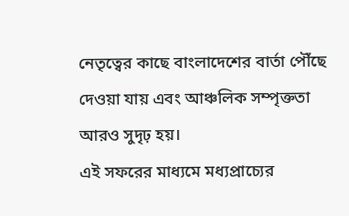নেতৃত্বের কাছে বাংলাদেশের বার্তা পৌঁছে দেওয়া যায় এবং আঞ্চলিক সম্পৃক্ততা আরও সুদৃঢ় হয়।
এই সফরের মাধ্যমে মধ্যপ্রাচ্যের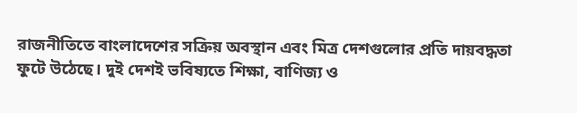রাজনীতিতে বাংলাদেশের সক্রিয় অবস্থান এবং মিত্র দেশগুলোর প্রতি দায়বদ্ধতা ফুটে উঠেছে। দুই দেশই ভবিষ্যতে শিক্ষা, বাণিজ্য ও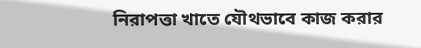নিরাপত্তা খাতে যৌথভাবে কাজ করার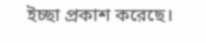ইচ্ছা প্রকাশ করেছে।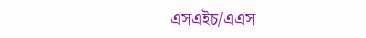এসএইচ/এএস